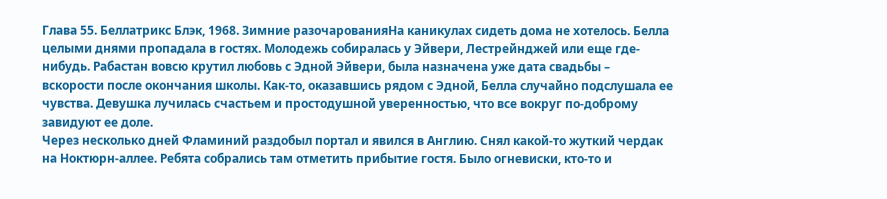Глава 55. Беллатрикс Блэк, 1968. Зимние разочарованияНа каникулах сидеть дома не хотелось. Белла целыми днями пропадала в гостях. Молодежь собиралась у Эйвери, Лестрейнджей или еще где-нибудь. Рабастан вовсю крутил любовь с Эдной Эйвери, была назначена уже дата свадьбы – вскорости после окончания школы. Как-то, оказавшись рядом с Эдной, Белла случайно подслушала ее чувства. Девушка лучилась счастьем и простодушной уверенностью, что все вокруг по-доброму завидуют ее доле.
Через несколько дней Фламиний раздобыл портал и явился в Англию. Снял какой-то жуткий чердак на Ноктюрн-аллее. Ребята собрались там отметить прибытие гостя. Было огневиски, кто-то и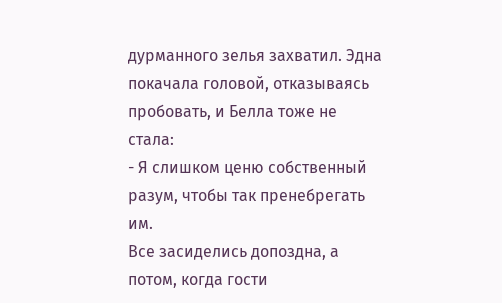дурманного зелья захватил. Эдна покачала головой, отказываясь пробовать, и Белла тоже не стала:
- Я слишком ценю собственный разум, чтобы так пренебрегать им.
Все засиделись допоздна, а потом, когда гости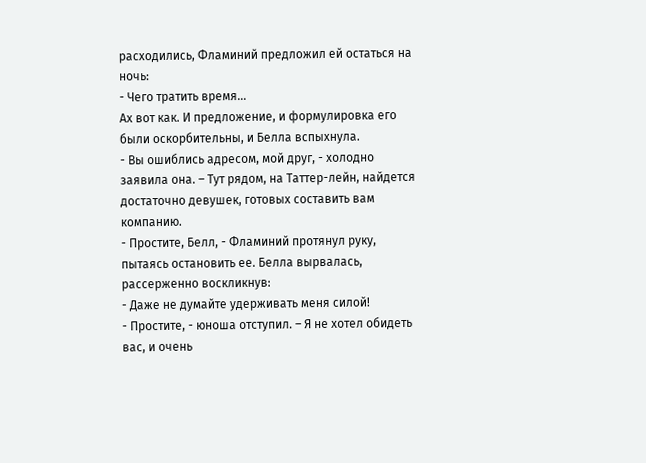расходились, Фламиний предложил ей остаться на ночь:
- Чего тратить время…
Ах вот как. И предложение, и формулировка его были оскорбительны, и Белла вспыхнула.
- Вы ошиблись адресом, мой друг, - холодно заявила она. – Тут рядом, на Таттер-лейн, найдется достаточно девушек, готовых составить вам компанию.
- Простите, Белл, - Фламиний протянул руку, пытаясь остановить ее. Белла вырвалась, рассерженно воскликнув:
- Даже не думайте удерживать меня силой!
- Простите, - юноша отступил. – Я не хотел обидеть вас, и очень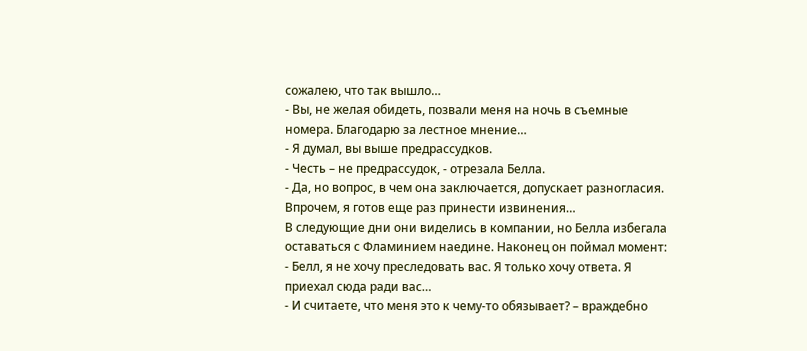сожалею, что так вышло…
- Вы, не желая обидеть, позвали меня на ночь в съемные номера. Благодарю за лестное мнение…
- Я думал, вы выше предрассудков.
- Честь – не предрассудок, - отрезала Белла.
- Да, но вопрос, в чем она заключается, допускает разногласия. Впрочем, я готов еще раз принести извинения…
В следующие дни они виделись в компании, но Белла избегала оставаться с Фламинием наедине. Наконец он поймал момент:
- Белл, я не хочу преследовать вас. Я только хочу ответа. Я приехал сюда ради вас…
- И считаете, что меня это к чему-то обязывает? – враждебно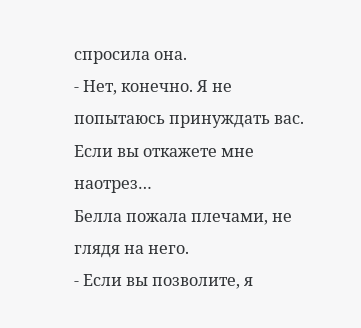спросила она.
- Нет, конечно. Я не попытаюсь принуждать вас. Если вы откажете мне наотрез…
Белла пожала плечами, не глядя на него.
- Если вы позволите, я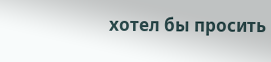хотел бы просить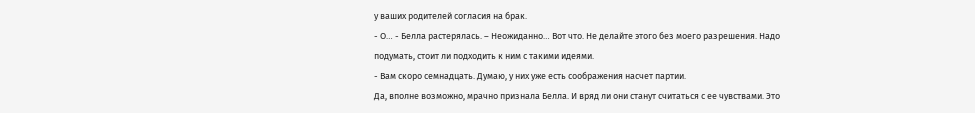у ваших родителей согласия на брак.
- О… - Белла растерялась. – Неожиданно… Вот что. Не делайте этого без моего разрешения. Надо подумать, стоит ли подходить к ним с такими идеями.
- Вам скоро семнадцать. Думаю, у них уже есть соображения насчет партии.
Да, вполне возможно, мрачно признала Белла. И вряд ли они станут считаться с ее чувствами. Это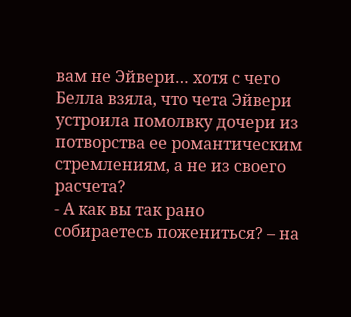вам не Эйвери… хотя с чего Белла взяла, что чета Эйвери устроила помолвку дочери из потворства ее романтическим стремлениям, а не из своего расчета?
- А как вы так рано собираетесь пожениться? – на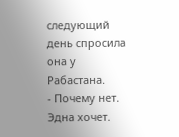следующий день спросила она у Рабастана.
- Почему нет. Эдна хочет.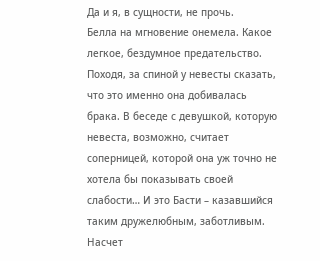Да и я, в сущности, не прочь.
Белла на мгновение онемела. Какое легкое, бездумное предательство. Походя, за спиной у невесты сказать, что это именно она добивалась брака. В беседе с девушкой, которую невеста, возможно, считает соперницей, которой она уж точно не хотела бы показывать своей слабости… И это Басти – казавшийся таким дружелюбным, заботливым. Насчет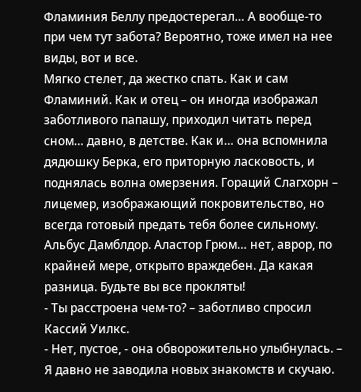Фламиния Беллу предостерегал… А вообще-то при чем тут забота? Вероятно, тоже имел на нее виды, вот и все.
Мягко стелет, да жестко спать. Как и сам Фламиний. Как и отец – он иногда изображал заботливого папашу, приходил читать перед сном… давно, в детстве. Как и… она вспомнила дядюшку Берка, его приторную ласковость, и поднялась волна омерзения. Гораций Слагхорн – лицемер, изображающий покровительство, но всегда готовый предать тебя более сильному. Альбус Дамблдор. Аластор Грюм… нет, аврор, по крайней мере, открыто враждебен. Да какая разница. Будьте вы все прокляты!
- Ты расстроена чем-то? – заботливо спросил Кассий Уилкс.
- Нет, пустое, - она обворожительно улыбнулась. – Я давно не заводила новых знакомств и скучаю.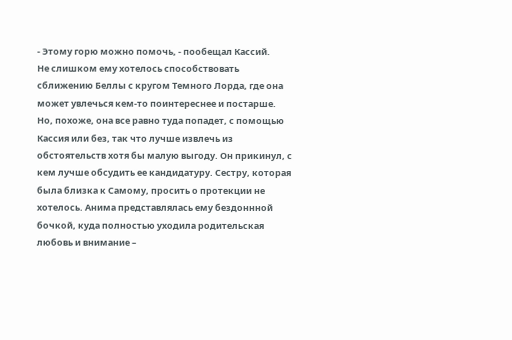- Этому горю можно помочь, - пообещал Кассий.
Не слишком ему хотелось способствовать сближению Беллы с кругом Темного Лорда, где она может увлечься кем-то поинтереснее и постарше. Но, похоже, она все равно туда попадет, с помощью Кассия или без, так что лучше извлечь из обстоятельств хотя бы малую выгоду. Он прикинул, с кем лучше обсудить ее кандидатуру. Сестру, которая была близка к Самому, просить о протекции не хотелось. Анима представлялась ему бездоннной бочкой, куда полностью уходила родительская любовь и внимание –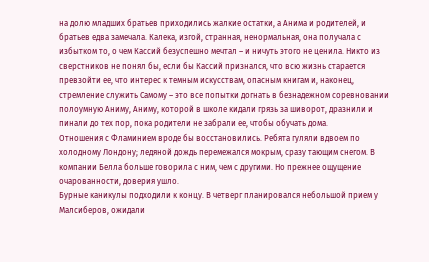на долю младших братьев приходились жалкие остатки, а Анима и родителей, и братьев едва замечала. Калека, изгой, странная, ненормальная, она получала с избытком то, о чем Кассий безуспешно мечтал – и ничуть этого не ценила. Никто из сверстников не понял бы, если бы Кассий признался, что всю жизнь старается превзойти ее, что интерес к темным искусствам, опасным книгам и, наконец, стремление служить Самому – это все попытки догнать в безнадежном соревновании полоумную Аниму, Аниму, которой в школе кидали грязь за шиворот, дразнили и пинали до тех пор, пока родители не забрали ее, чтобы обучать дома.
Отношения с Фламинием вроде бы восстановились. Ребята гуляли вдвоем по холодному Лондону; ледяной дождь перемежался мокрым, сразу тающим снегом. В компании Белла больше говорила с ним, чем с другими. Но прежнее ощущение очарованности, доверия ушло.
Бурные каникулы подходили к концу. В четверг планировался небольшой прием у Малсиберов, ожидали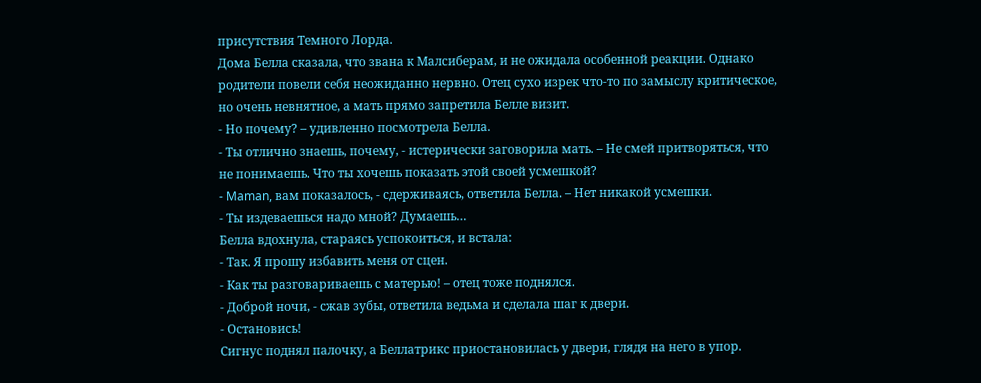присутствия Темного Лорда.
Дома Белла сказала, что звана к Малсиберам, и не ожидала особенной реакции. Однако родители повели себя неожиданно нервно. Отец сухо изрек что-то по замыслу критическое, но очень невнятное, а мать прямо запретила Белле визит.
- Но почему? – удивленно посмотрела Белла.
- Ты отлично знаешь, почему, - истерически заговорила мать. – Не смей притворяться, что не понимаешь. Что ты хочешь показать этой своей усмешкой?
- Maman, вам показалось, - сдерживаясь, ответила Белла. – Нет никакой усмешки.
- Ты издеваешься надо мной? Думаешь…
Белла вдохнула, стараясь успокоиться, и встала:
- Так. Я прошу избавить меня от сцен.
- Как ты разговариваешь с матерью! – отец тоже поднялся.
- Доброй ночи, - сжав зубы, ответила ведьма и сделала шаг к двери.
- Остановись!
Сигнус поднял палочку, а Беллатрикс приостановилась у двери, глядя на него в упор.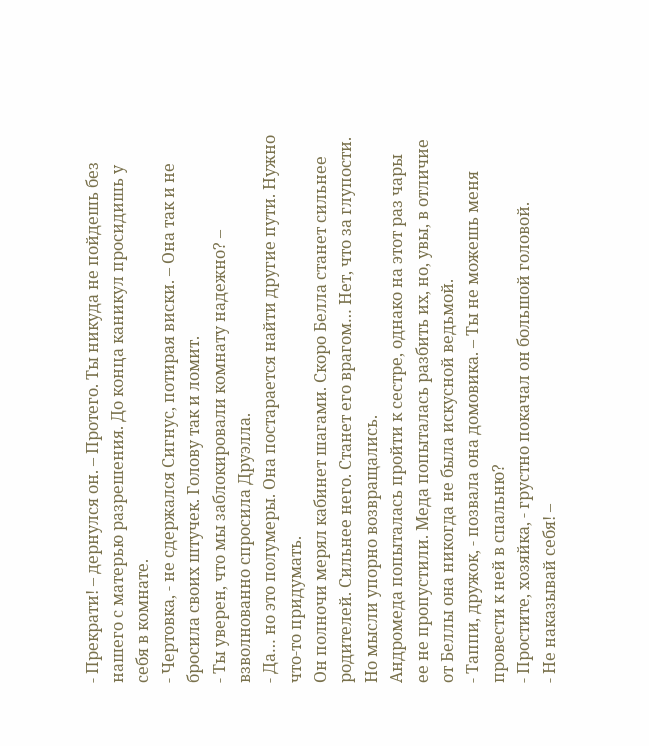- Прекрати! – дернулся он. – Протего. Ты никуда не пойдешь без нашего с матерью разрешения. До конца каникул просидишь у себя в комнате.
- Чертовка, - не сдержался Сигнус, потирая виски. – Она так и не бросила своих штучек. Голову так и ломит.
- Ты уверен, что мы заблокировали комнату надежно? – взволнованно спросила Друэлла.
- Да… но это полумеры. Она постарается найти другие пути. Нужно что-то придумать.
Он полночи мерял кабинет шагами. Скоро Белла станет сильнее родителей. Сильнее него. Станет его врагом… Нет, что за глупости. Но мысли упорно возвращались.
Андромеда попыталась пройти к сестре, однако на этот раз чары ее не пропустили. Меда попыталась разбить их, но, увы, в отличие от Беллы она никогда не была искусной ведьмой.
- Таппи, дружок, - позвала она домовика. – Ты не можешь меня провести к ней в спальню?
- Простите, хозяйка, - грустно покачал он большой головой.
- Не наказывай себя! –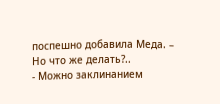поспешно добавила Меда. – Но что же делать?..
- Можно заклинанием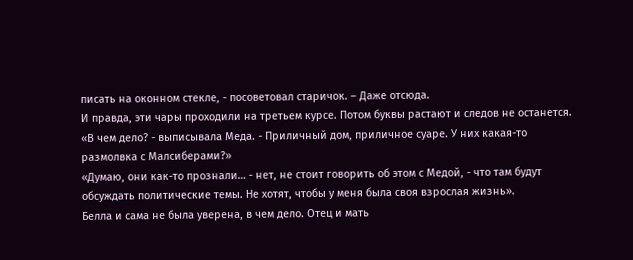писать на оконном стекле, - посоветовал старичок. – Даже отсюда.
И правда, эти чары проходили на третьем курсе. Потом буквы растают и следов не останется.
«В чем дело? - выписывала Меда. - Приличный дом, приличное суаре. У них какая-то размолвка с Малсиберами?»
«Думаю, они как-то прознали… - нет, не стоит говорить об этом с Медой, - что там будут обсуждать политические темы. Не хотят, чтобы у меня была своя взрослая жизнь».
Белла и сама не была уверена, в чем дело. Отец и мать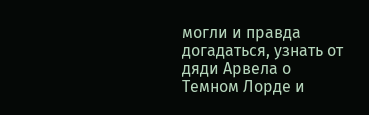могли и правда догадаться, узнать от дяди Арвела о Темном Лорде и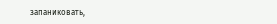запаниковать,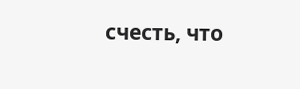счесть, что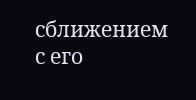сближением с его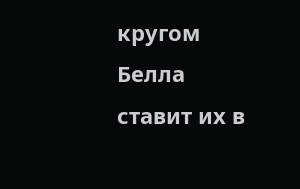кругом Белла ставит их в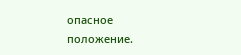опасное положение.